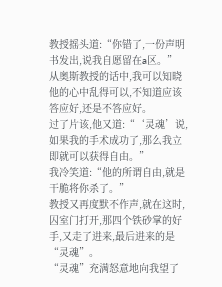教授摇头道:“你错了,一份声明书发出,说我自愿留在a区。”
从奥斯教授的话中,我可以知晓他的心中乱得可以,不知道应该答应好,还是不答应好。
过了片该,他又道:“‘灵魂’说,如果我的手术成功了,那么我立即就可以获得自由。”
我冷笑道:“他的所谓自由,就是干脆将你杀了。”
教授又再度默不作声,就在这时,囚室门打开,那四个铁砂掌的好手,又走了进来,最后进来的是“灵魂”。
“灵魂”充满怒意地向我望了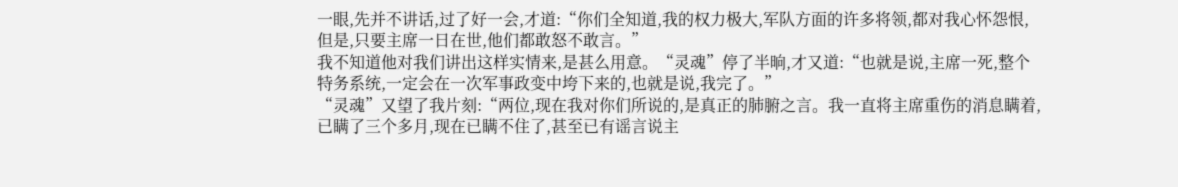一眼,先并不讲话,过了好一会,才道:“你们全知道,我的权力极大,军队方面的许多将领,都对我心怀怨恨,但是,只要主席一日在世,他们都敢怒不敢言。”
我不知道他对我们讲出这样实情来,是甚么用意。“灵魂”停了半晌,才又道:“也就是说,主席一死,整个特务系统,一定会在一次军事政变中垮下来的,也就是说,我完了。”
“灵魂”又望了我片刻:“两位,现在我对你们所说的,是真正的肺腑之言。我一直将主席重伤的消息瞒着,已瞒了三个多月,现在已瞒不住了,甚至已有谣言说主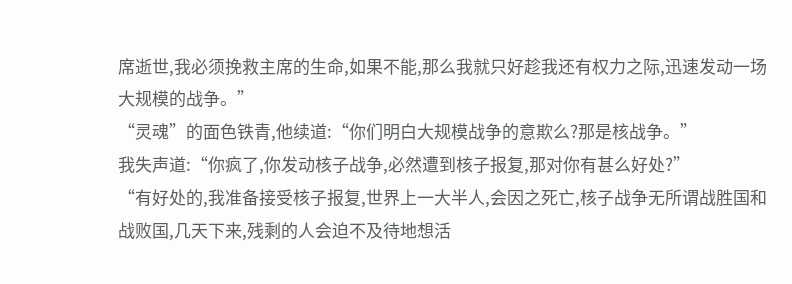席逝世,我必须挽救主席的生命,如果不能,那么我就只好趁我还有权力之际,迅速发动一场大规模的战争。”
“灵魂”的面色铁青,他续道:“你们明白大规模战争的意欺么?那是核战争。”
我失声道:“你疯了,你发动核子战争,必然遭到核子报复,那对你有甚么好处?”
“有好处的,我准备接受核子报复,世界上一大半人,会因之死亡,核子战争无所谓战胜国和战败国,几天下来,残剩的人会迫不及待地想活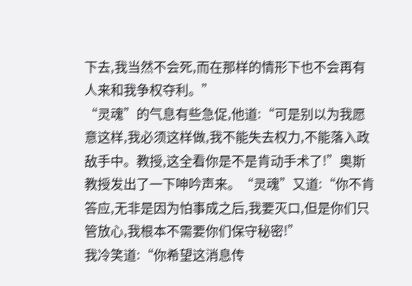下去,我当然不会死,而在那样的情形下也不会再有人来和我争权夺利。”
“灵魂”的气息有些急促,他道:“可是别以为我愿意这样,我必须这样做,我不能失去权力,不能落入政敌手中。教授,这全看你是不是肯动手术了!”奥斯教授发出了一下呻吟声来。“灵魂”又道:“你不肯答应,无非是因为怕事成之后,我要灭口,但是你们只管放心,我根本不需要你们保守秘密!”
我冷笑道:“你希望这消息传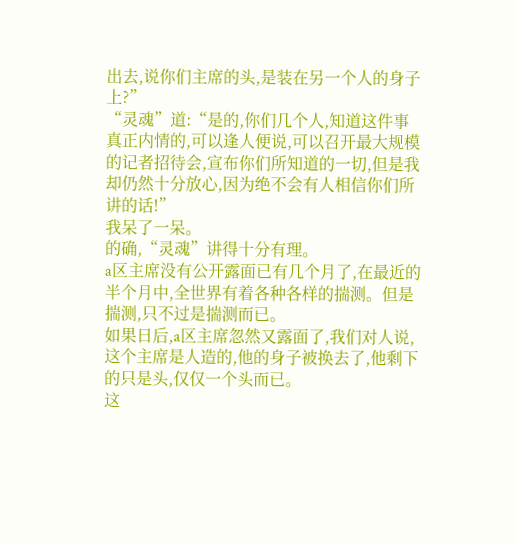出去,说你们主席的头,是装在另一个人的身子上?”
“灵魂”道:“是的,你们几个人,知道这件事真正内情的,可以逢人便说,可以召开最大规模的记者招待会,宣布你们所知道的一切,但是我却仍然十分放心,因为绝不会有人相信你们所讲的话!”
我呆了一呆。
的确,“灵魂”讲得十分有理。
a区主席没有公开露面已有几个月了,在最近的半个月中,全世界有着各种各样的揣测。但是揣测,只不过是揣测而已。
如果日后,a区主席忽然又露面了,我们对人说,这个主席是人造的,他的身子被换去了,他剩下的只是头,仅仅一个头而已。
这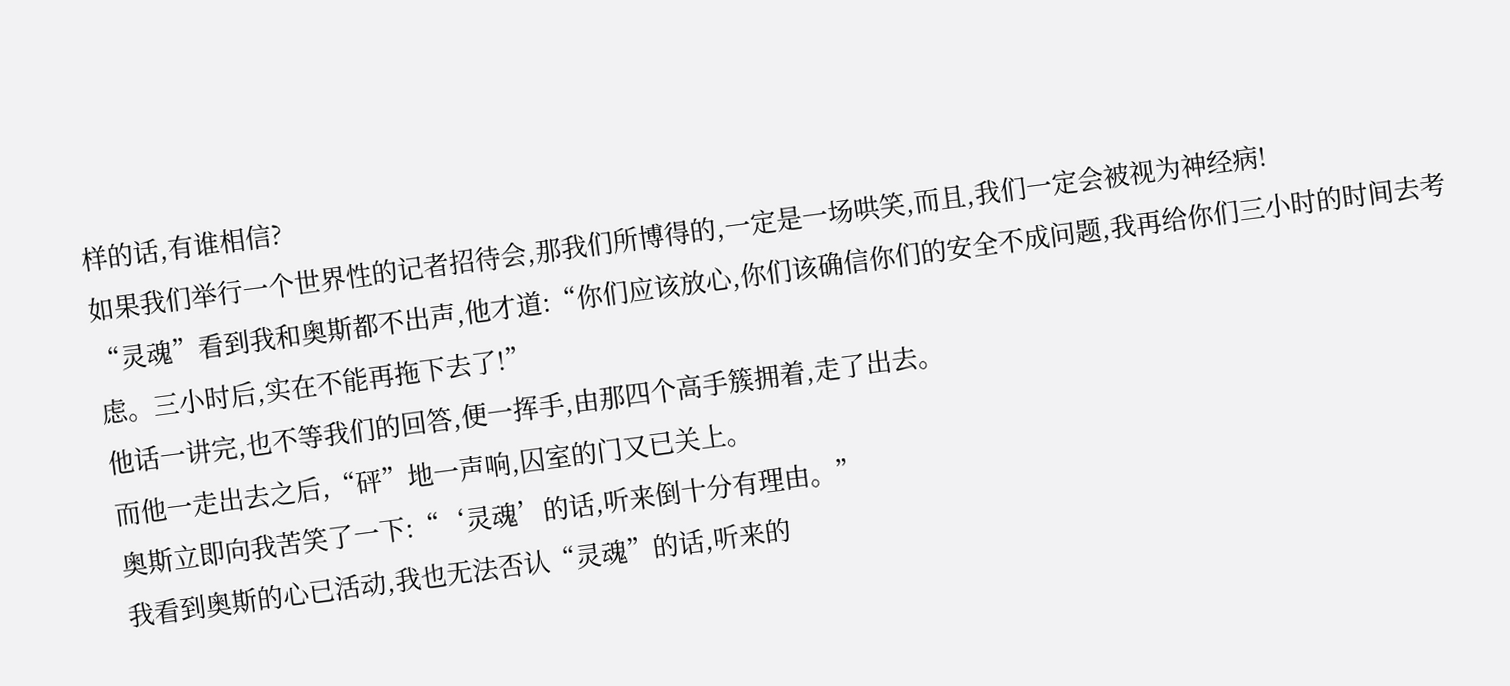样的话,有谁相信?
如果我们举行一个世界性的记者招待会,那我们所博得的,一定是一场哄笑,而且,我们一定会被视为神经病!
“灵魂”看到我和奥斯都不出声,他才道:“你们应该放心,你们该确信你们的安全不成问题,我再给你们三小时的时间去考虑。三小时后,实在不能再拖下去了!”
他话一讲完,也不等我们的回答,便一挥手,由那四个高手簇拥着,走了出去。
而他一走出去之后,“砰”地一声响,囚室的门又已关上。
奥斯立即向我苦笑了一下:“‘灵魂’的话,听来倒十分有理由。”
我看到奥斯的心已活动,我也无法否认“灵魂”的话,听来的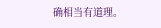确相当有道理。